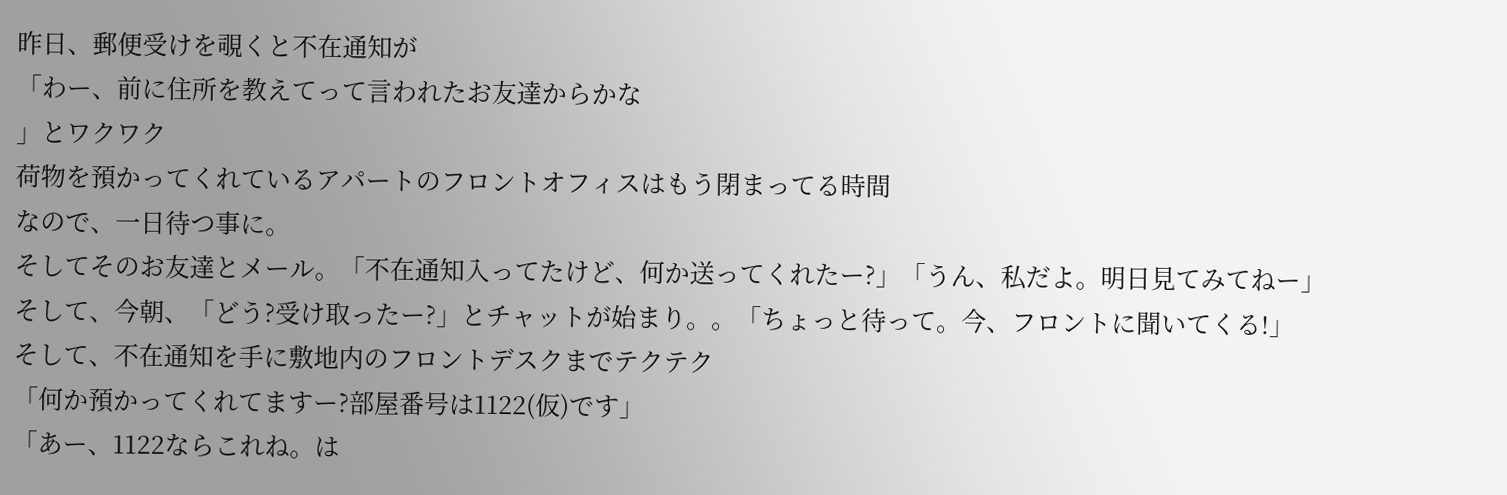昨日、郵便受けを覗くと不在通知が
「わー、前に住所を教えてって言われたお友達からかな
」とワクワク
荷物を預かってくれているアパートのフロントオフィスはもう閉まってる時間
なので、一日待つ事に。
そしてそのお友達とメール。「不在通知入ってたけど、何か送ってくれたー?」「うん、私だよ。明日見てみてねー」
そして、今朝、「どう?受け取ったー?」とチャットが始まり。。「ちょっと待って。今、フロントに聞いてくる!」
そして、不在通知を手に敷地内のフロントデスクまでテクテク
「何か預かってくれてますー?部屋番号は1122(仮)です」
「あー、1122ならこれね。は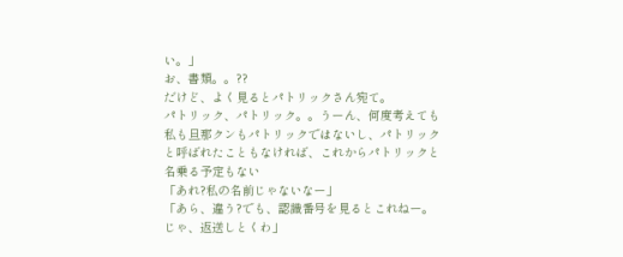い。」
お、書類。。??
だけど、よく見るとパトリックさん宛て。
パトリック、パトリック。。うーん、何度考えても私も旦那クンもパトリックではないし、パトリックと呼ばれたこともなければ、これからパトリックと名乗る予定もない
「あれ?私の名前じゃないなー」
「あら、違う?でも、認識番号を見るとこれねー。じゃ、返送しとくわ」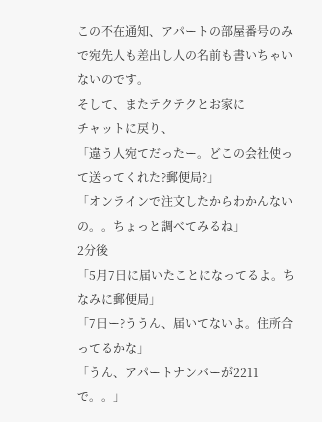この不在通知、アパートの部屋番号のみで宛先人も差出し人の名前も書いちゃいないのです。
そして、またテクテクとお家に
チャットに戻り、
「違う人宛てだったー。どこの会社使って送ってくれた?郵便局?」
「オンラインで注文したからわかんないの。。ちょっと調べてみるね」
2分後
「5月7日に届いたことになってるよ。ちなみに郵便局」
「7日ー?ううん、届いてないよ。住所合ってるかな」
「うん、アパートナンバーが2211で。。」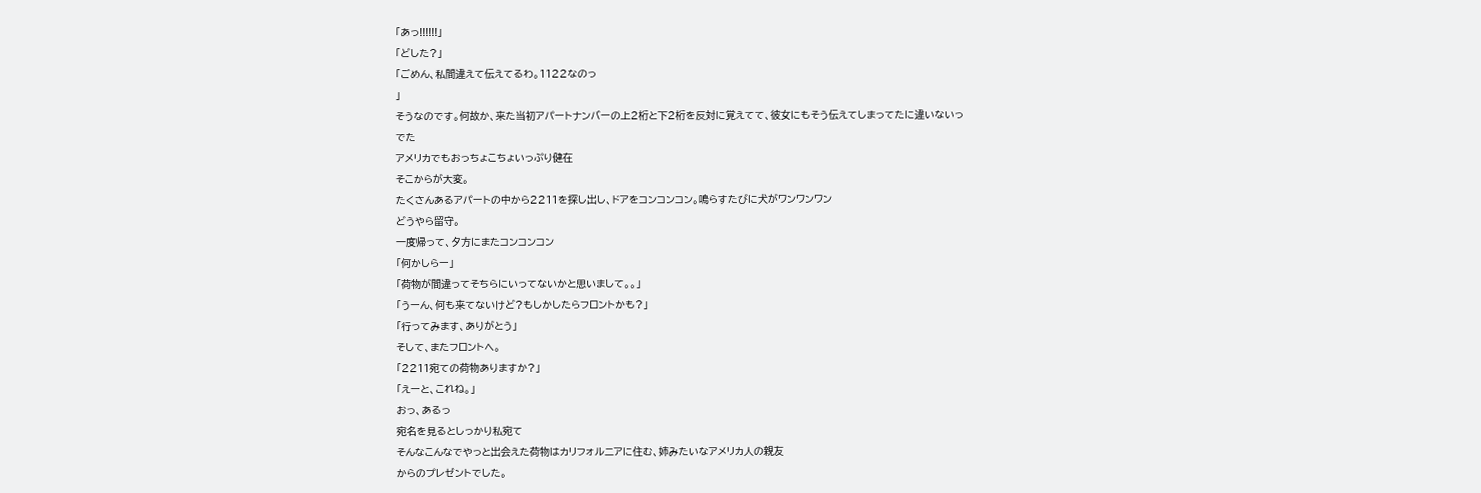「あっ!!!!!!」
「どした?」
「ごめん、私間違えて伝えてるわ。1122なのっ
」
そうなのです。何故か、来た当初アパートナンバーの上2桁と下2桁を反対に覚えてて、彼女にもそう伝えてしまってたに違いないっ
でた
アメリカでもおっちょこちょいっぷり健在
そこからが大変。
たくさんあるアパートの中から2211を探し出し、ドアをコンコンコン。鳴らすたびに犬がワンワンワン
どうやら留守。
一度帰って、夕方にまたコンコンコン
「何かしらー」
「荷物が間違ってそちらにいってないかと思いまして。。」
「うーん、何も来てないけど?もしかしたらフロントかも?」
「行ってみます、ありがとう」
そして、またフロントへ。
「2211宛ての荷物ありますか?」
「えーと、これね。」
おっ、あるっ
宛名を見るとしっかり私宛て
そんなこんなでやっと出会えた荷物はカリフォルニアに住む、姉みたいなアメリカ人の親友
からのプレゼントでした。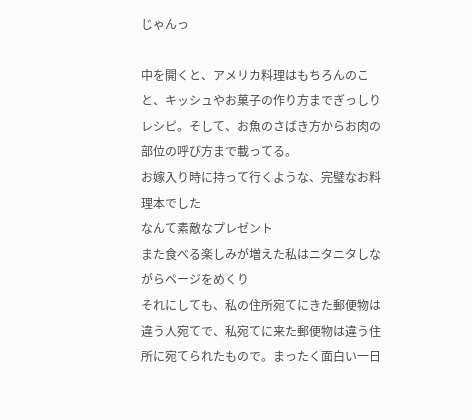じゃんっ

中を開くと、アメリカ料理はもちろんのこと、キッシュやお菓子の作り方までぎっしりレシピ。そして、お魚のさばき方からお肉の部位の呼び方まで載ってる。
お嫁入り時に持って行くような、完璧なお料理本でした
なんて素敵なプレゼント
また食べる楽しみが増えた私はニタニタしながらページをめくり
それにしても、私の住所宛てにきた郵便物は違う人宛てで、私宛てに来た郵便物は違う住所に宛てられたもので。まったく面白い一日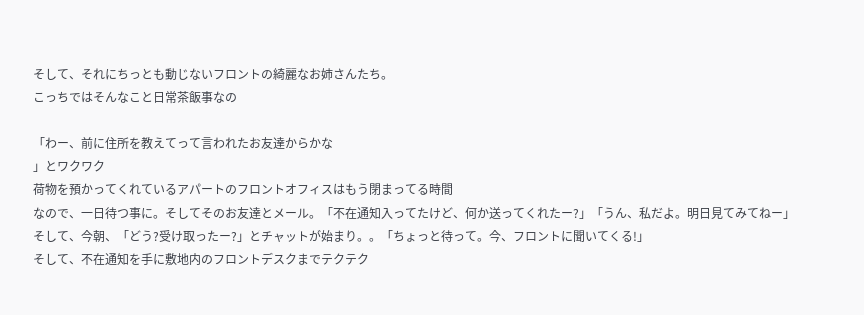そして、それにちっとも動じないフロントの綺麗なお姉さんたち。
こっちではそんなこと日常茶飯事なの

「わー、前に住所を教えてって言われたお友達からかな
」とワクワク
荷物を預かってくれているアパートのフロントオフィスはもう閉まってる時間
なので、一日待つ事に。そしてそのお友達とメール。「不在通知入ってたけど、何か送ってくれたー?」「うん、私だよ。明日見てみてねー」
そして、今朝、「どう?受け取ったー?」とチャットが始まり。。「ちょっと待って。今、フロントに聞いてくる!」
そして、不在通知を手に敷地内のフロントデスクまでテクテク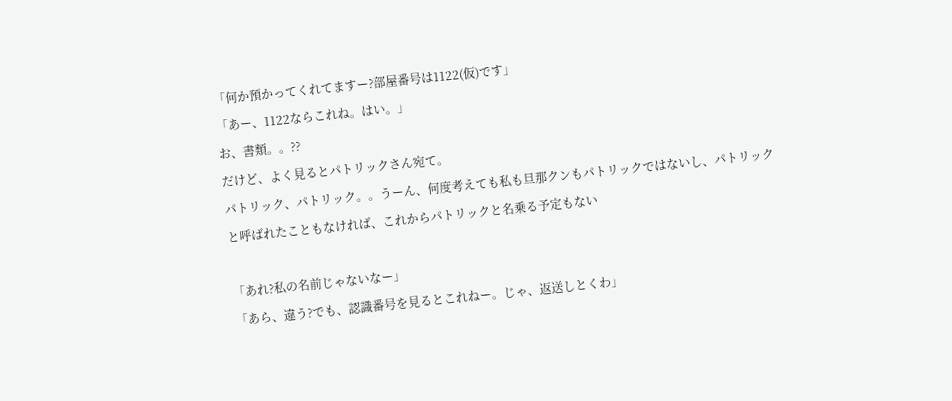「何か預かってくれてますー?部屋番号は1122(仮)です」
「あー、1122ならこれね。はい。」
お、書類。。??
だけど、よく見るとパトリックさん宛て。
パトリック、パトリック。。うーん、何度考えても私も旦那クンもパトリックではないし、パトリックと呼ばれたこともなければ、これからパトリックと名乗る予定もない

「あれ?私の名前じゃないなー」
「あら、違う?でも、認識番号を見るとこれねー。じゃ、返送しとくわ」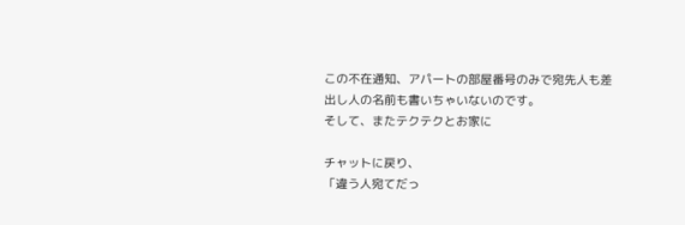この不在通知、アパートの部屋番号のみで宛先人も差出し人の名前も書いちゃいないのです。
そして、またテクテクとお家に

チャットに戻り、
「違う人宛てだっ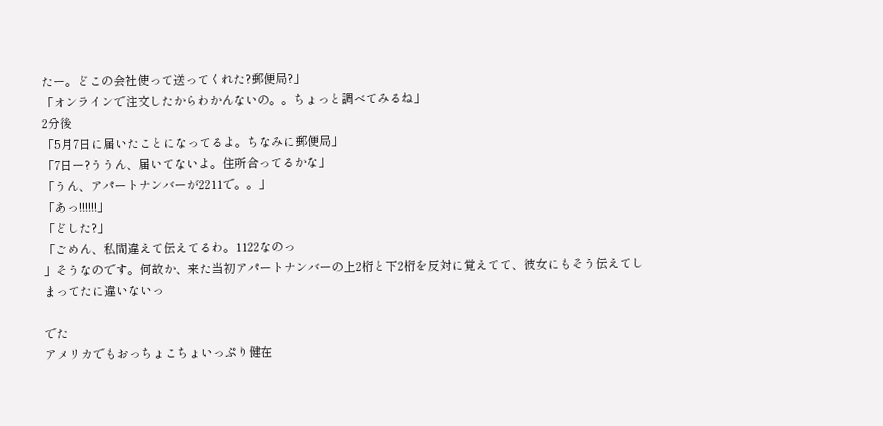たー。どこの会社使って送ってくれた?郵便局?」
「オンラインで注文したからわかんないの。。ちょっと調べてみるね」
2分後
「5月7日に届いたことになってるよ。ちなみに郵便局」
「7日ー?ううん、届いてないよ。住所合ってるかな」
「うん、アパートナンバーが2211で。。」
「あっ!!!!!!」
「どした?」
「ごめん、私間違えて伝えてるわ。1122なのっ
」そうなのです。何故か、来た当初アパートナンバーの上2桁と下2桁を反対に覚えてて、彼女にもそう伝えてしまってたに違いないっ

でた
アメリカでもおっちょこちょいっぷり健在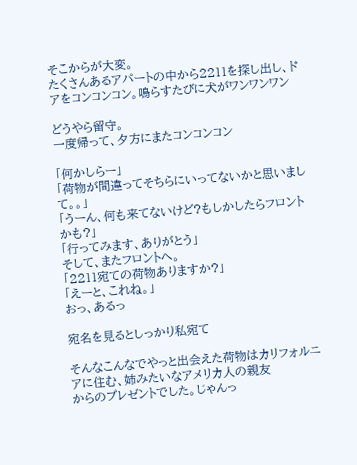そこからが大変。
たくさんあるアパートの中から2211を探し出し、ドアをコンコンコン。鳴らすたびに犬がワンワンワン

どうやら留守。
一度帰って、夕方にまたコンコンコン

「何かしらー」
「荷物が間違ってそちらにいってないかと思いまして。。」
「うーん、何も来てないけど?もしかしたらフロントかも?」
「行ってみます、ありがとう」
そして、またフロントへ。
「2211宛ての荷物ありますか?」
「えーと、これね。」
おっ、あるっ

宛名を見るとしっかり私宛て

そんなこんなでやっと出会えた荷物はカリフォルニアに住む、姉みたいなアメリカ人の親友
からのプレゼントでした。じゃんっ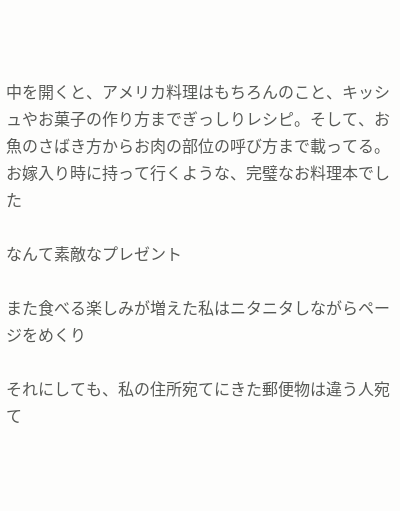中を開くと、アメリカ料理はもちろんのこと、キッシュやお菓子の作り方までぎっしりレシピ。そして、お魚のさばき方からお肉の部位の呼び方まで載ってる。
お嫁入り時に持って行くような、完璧なお料理本でした

なんて素敵なプレゼント

また食べる楽しみが増えた私はニタニタしながらページをめくり

それにしても、私の住所宛てにきた郵便物は違う人宛て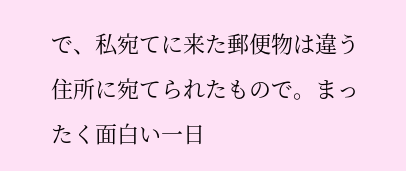で、私宛てに来た郵便物は違う住所に宛てられたもので。まったく面白い一日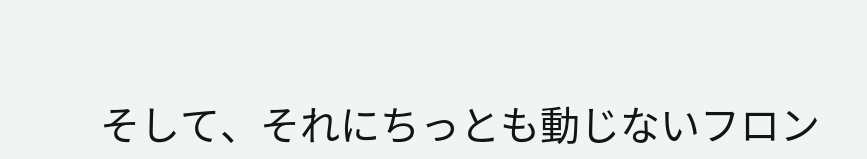そして、それにちっとも動じないフロン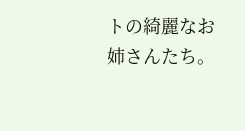トの綺麗なお姉さんたち。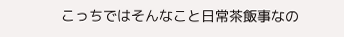こっちではそんなこと日常茶飯事なの